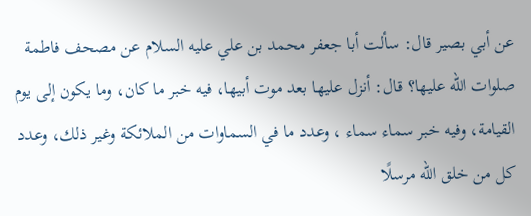عن أبي بصير قال: سألت أبا جعفر محمد بن علي عليه السلام عن مصحف فاطمة صلوات الله عليها؟ قال: أنزل عليها بعد موت أبيها، فيه خبر ما كان، وما يكون إلى يوم القيامة، وفيه خبر سماء سماء ، وعدد ما في السماوات من الملائكة وغير ذلك، وعدد كل من خلق الله مرسلًا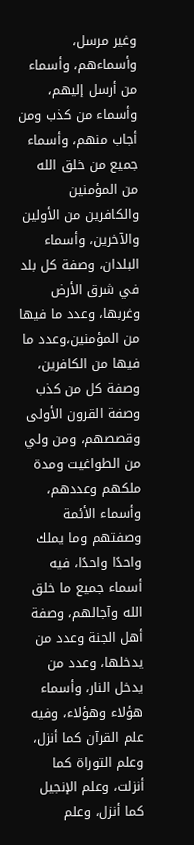وغير مرسل، وأسماءهم، وأسماء من أرسل إليهم، وأسماء من كذب ومن أجاب منهم، وأسماء جميع من خلق الله من المؤمنين والكافرين من الأولين والآخرين، وأسماء البلدان، وصفة كل بلد في شرق الأرض وغربها، وعدد ما فيها من المؤمنين،وعدد ما فيها من الكافرين، وصفة كل من كذب وصفة القرون الأولى وقصصهم، ومن ولي من الطواغيت ومدة ملكهم وعددهم، وأسماء الأئمة وصفتهم وما يملك واحدًا واحدًا، فيه أسماء جميع ما خلق الله وآجالهم، وصفة أهل الجنة وعدد من يدخلها، وعدد من يدخل النار، وأسماء هؤلاء وهؤلاء، وفيه علم القرآن كما أنزل، وعلم التوراة كما أنزلت، وعلم الإنجيل كما أنزل، وعلم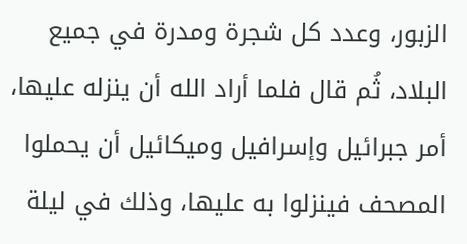الزبور، وعدد كل شجرة ومدرة في جميع البلاد، ثُم قال فلما أراد الله أن ينزله عليها، أمر جبرائيل وإسرافيل وميكائيل أن يحملوا المصحف فينزلوا به عليها، وذلك في ليلة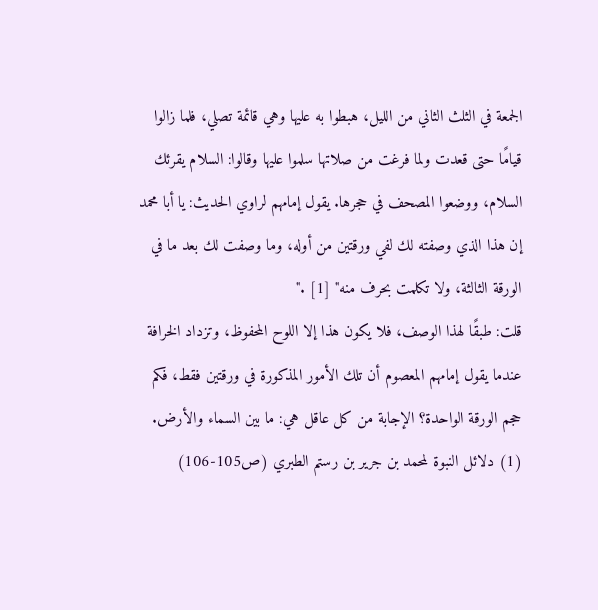الجمعة في الثلث الثاني من الليل، هبطوا به عليها وهي قائمة تصلي، فلما زالوا قيامًا حتى قعدت ولما فرغت من صلاتها سلموا عليها وقالوا: السلام يقرئك السلام، ووضعوا المصحف في حجرها. يقول إمامهم لراوي الحديث: يا أبا محمد إن هذا الذي وصفته لك لفي ورقتين من أوله، وما وصفت لك بعد ما في الورقة الثالثة، ولا تكلمت بحرف منه" [1] ."
قلت: طبقًا لهذا الوصف، فلا يكون هذا إلا اللوح المحفوظ، وتزداد الخرافة عندما يقول إمامهم المعصوم أن تلك الأمور المذكورة في ورقتين فقط، فكم حجم الورقة الواحدة؟ الإجابة من كل عاقل هي: ما بين السماء والأرض.
(1) دلائل النبوة لمحمد بن جرير بن رستم الطبري (ص105-106)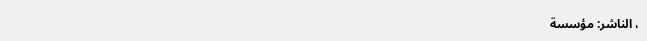، الناشر: مؤسسة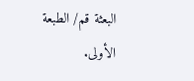البعثة قم/ الطبعة الأولى.